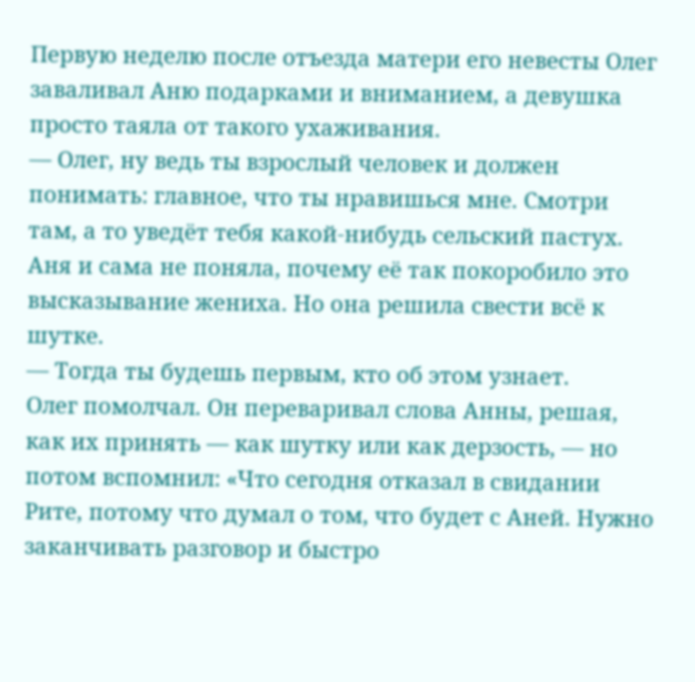Первую неделю после отъезда матери его невесты Олег заваливал Аню подарками и вниманием, а девушка просто таяла от такого ухаживания.
— Олег, ну ведь ты взрослый человек и должен понимать: главное, что ты нравишься мне. Смотри там, а то уведёт тебя какой-нибудь сельский пастух.
Аня и сама не поняла, почему её так покоробило это высказывание жениха. Но она решила свести всё к шутке.
— Тогда ты будешь первым, кто об этом узнает.
Олег помолчал. Он переваривал слова Анны, решая, как их принять — как шутку или как дерзость, — но потом вспомнил: «Что сегодня отказал в свидании Рите, потому что думал о том, что будет с Аней. Нужно заканчивать разговор и быстро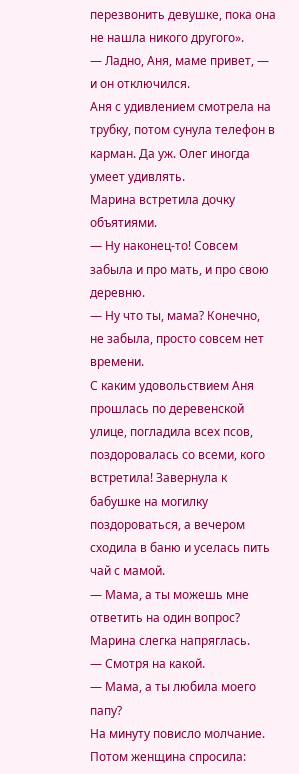перезвонить девушке, пока она не нашла никого другого».
— Ладно, Аня, маме привет, — и он отключился.
Аня с удивлением смотрела на трубку, потом сунула телефон в карман. Да уж. Олег иногда умеет удивлять.
Марина встретила дочку объятиями.
— Ну наконец-то! Совсем забыла и про мать, и про свою деревню.
— Ну что ты, мама? Конечно, не забыла, просто совсем нет времени.
С каким удовольствием Аня прошлась по деревенской улице, погладила всех псов, поздоровалась со всеми, кого встретила! Завернула к бабушке на могилку поздороваться, а вечером сходила в баню и уселась пить чай с мамой.
— Мама, а ты можешь мне ответить на один вопрос?
Марина слегка напряглась.
— Смотря на какой.
— Мама, а ты любила моего папу?
На минуту повисло молчание. Потом женщина спросила: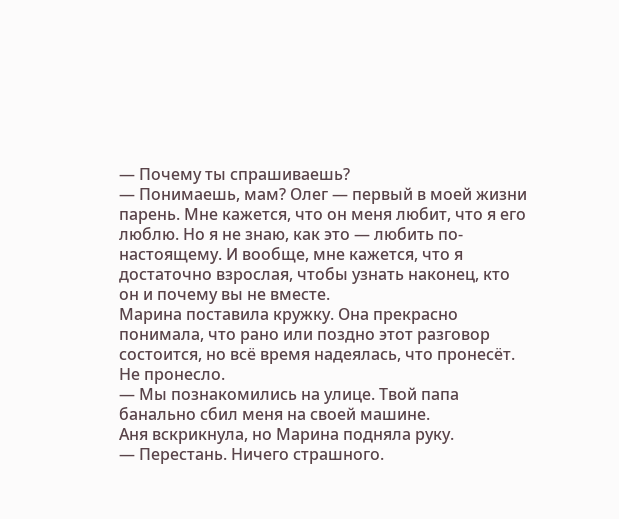— Почему ты спрашиваешь?
— Понимаешь, мам? Олег — первый в моей жизни парень. Мне кажется, что он меня любит, что я его люблю. Но я не знаю, как это — любить по-настоящему. И вообще, мне кажется, что я достаточно взрослая, чтобы узнать наконец, кто он и почему вы не вместе.
Марина поставила кружку. Она прекрасно понимала, что рано или поздно этот разговор состоится, но всё время надеялась, что пронесёт.
Не пронесло.
— Мы познакомились на улице. Твой папа банально сбил меня на своей машине.
Аня вскрикнула, но Марина подняла руку.
— Перестань. Ничего страшного.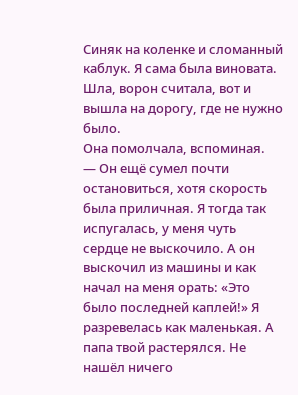Синяк на коленке и сломанный каблук. Я сама была виновата. Шла, ворон считала, вот и вышла на дорогу, где не нужно было.
Она помолчала, вспоминая.
— Он ещё сумел почти остановиться, хотя скорость была приличная. Я тогда так испугалась, у меня чуть сердце не выскочило. А он выскочил из машины и как начал на меня орать: «Это было последней каплей!» Я разревелась как маленькая. А папа твой растерялся. Не нашёл ничего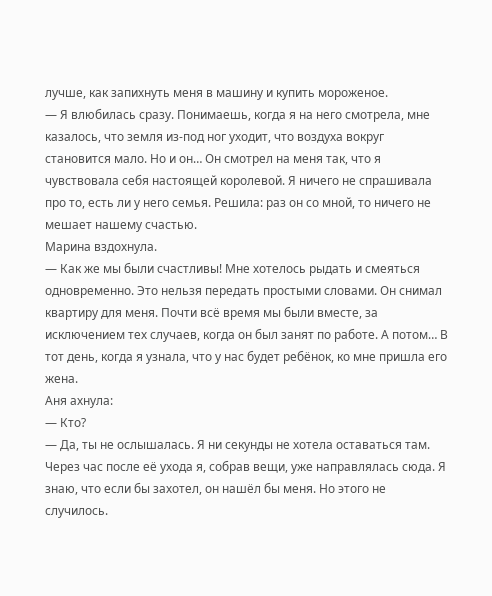лучше, как запихнуть меня в машину и купить мороженое.
— Я влюбилась сразу. Понимаешь, когда я на него смотрела, мне казалось, что земля из-под ног уходит, что воздуха вокруг становится мало. Но и он… Он смотрел на меня так, что я чувствовала себя настоящей королевой. Я ничего не спрашивала про то, есть ли у него семья. Решила: раз он со мной, то ничего не мешает нашему счастью.
Марина вздохнула.
— Как же мы были счастливы! Мне хотелось рыдать и смеяться одновременно. Это нельзя передать простыми словами. Он снимал квартиру для меня. Почти всё время мы были вместе, за исключением тех случаев, когда он был занят по работе. А потом… В тот день, когда я узнала, что у нас будет ребёнок, ко мне пришла его жена.
Аня ахнула:
— Кто?
— Да, ты не ослышалась. Я ни секунды не хотела оставаться там. Через час после её ухода я, собрав вещи, уже направлялась сюда. Я знаю, что если бы захотел, он нашёл бы меня. Но этого не случилось.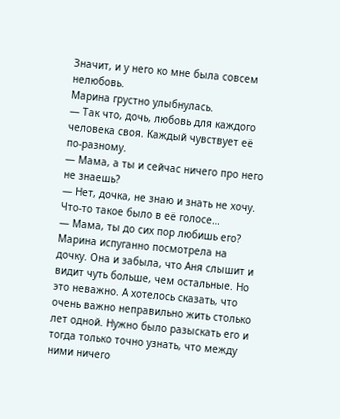Значит, и у него ко мне была совсем нелюбовь.
Марина грустно улыбнулась.
— Так что, дочь, любовь для каждого человека своя. Каждый чувствует её по-разному.
— Мама, а ты и сейчас ничего про него не знаешь?
— Нет, дочка, не знаю и знать не хочу.
Что-то такое было в её голосе…
— Мама, ты до сих пор любишь его?
Марина испуганно посмотрела на дочку. Она и забыла, что Аня слышит и видит чуть больше, чем остальные. Но это неважно. А хотелось сказать, что очень важно неправильно жить столько лет одной. Нужно было разыскать его и тогда только точно узнать, что между ними ничего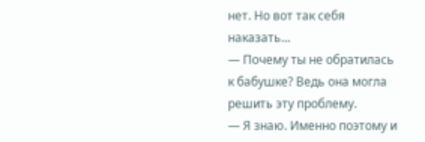нет. Но вот так себя наказать…
— Почему ты не обратилась к бабушке? Ведь она могла решить эту проблему.
— Я знаю. Именно поэтому и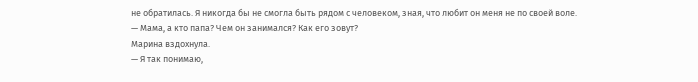не обратилась. Я никогда бы не смогла быть рядом с человеком, зная, что любит он меня не по своей воле.
— Мама, а кто папа? Чем он занимался? Как его зовут?
Марина вздохнула.
— Я так понимаю,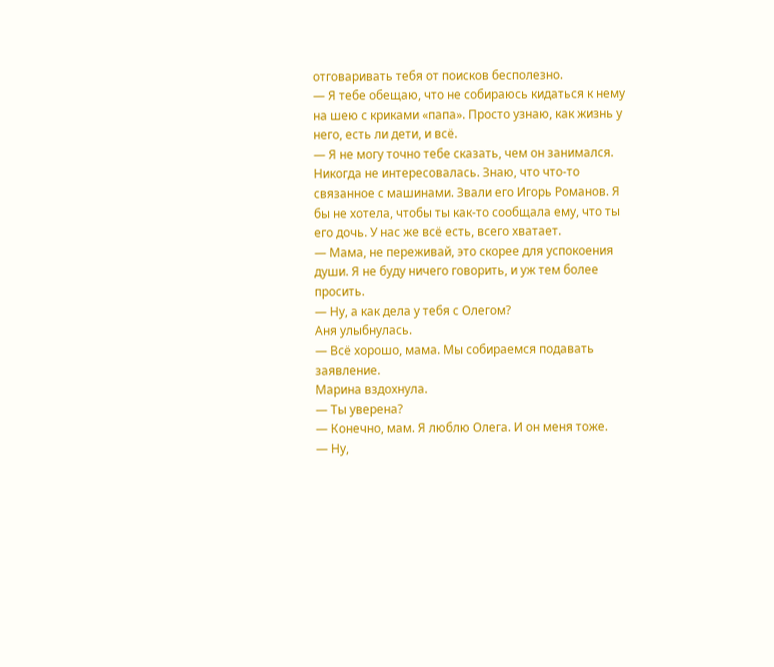отговаривать тебя от поисков бесполезно.
— Я тебе обещаю, что не собираюсь кидаться к нему на шею с криками «папа». Просто узнаю, как жизнь у него, есть ли дети, и всё.
— Я не могу точно тебе сказать, чем он занимался. Никогда не интересовалась. Знаю, что что-то связанное с машинами. Звали его Игорь Романов. Я бы не хотела, чтобы ты как-то сообщала ему, что ты его дочь. У нас же всё есть, всего хватает.
— Мама, не переживай, это скорее для успокоения души. Я не буду ничего говорить, и уж тем более просить.
— Ну, а как дела у тебя с Олегом?
Аня улыбнулась.
— Всё хорошо, мама. Мы собираемся подавать заявление.
Марина вздохнула.
— Ты уверена?
— Конечно, мам. Я люблю Олега. И он меня тоже.
— Ну,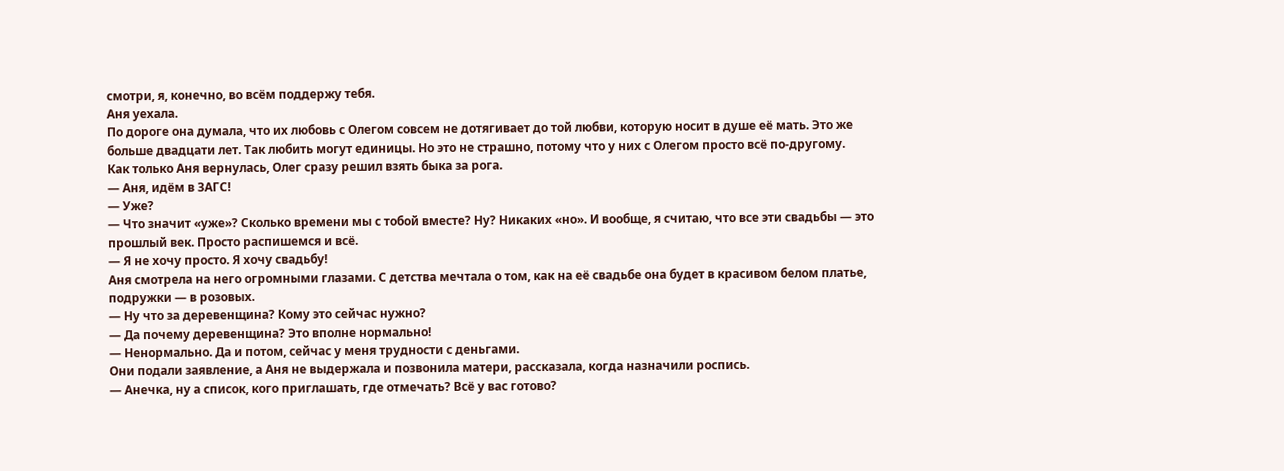смотри, я, конечно, во всём поддержу тебя.
Аня уехала.
По дороге она думала, что их любовь с Олегом совсем не дотягивает до той любви, которую носит в душе её мать. Это же больше двадцати лет. Так любить могут единицы. Но это не страшно, потому что у них с Олегом просто всё по-другому.
Как только Аня вернулась, Олег сразу решил взять быка за рога.
— Аня, идём в ЗАГС!
— Уже?
— Что значит «уже»? Сколько времени мы с тобой вместе? Ну? Никаких «но». И вообще, я считаю, что все эти свадьбы — это прошлый век. Просто распишемся и всё.
— Я не хочу просто. Я хочу свадьбу!
Аня смотрела на него огромными глазами. С детства мечтала о том, как на её свадьбе она будет в красивом белом платье, подружки — в розовых.
— Ну что за деревенщина? Кому это сейчас нужно?
— Да почему деревенщина? Это вполне нормально!
— Ненормально. Да и потом, сейчас у меня трудности с деньгами.
Они подали заявление, а Аня не выдержала и позвонила матери, рассказала, когда назначили роспись.
— Анечка, ну а список, кого приглашать, где отмечать? Всё у вас готово?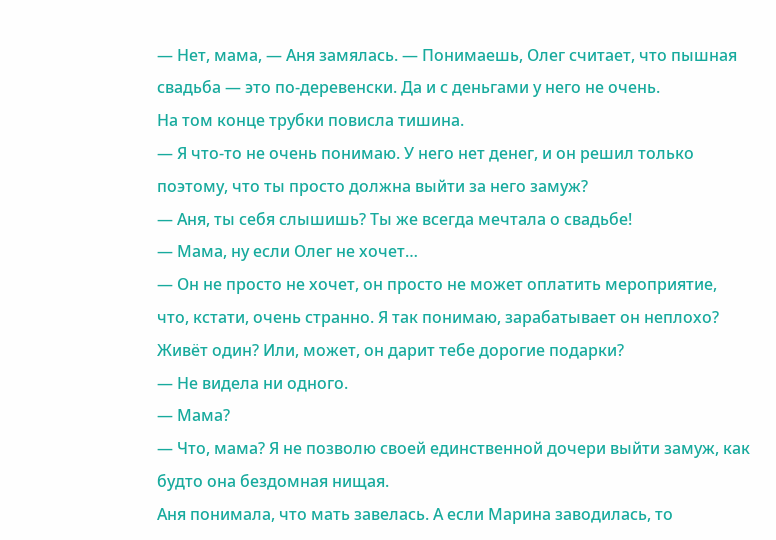— Нет, мама, — Аня замялась. — Понимаешь, Олег считает, что пышная свадьба — это по-деревенски. Да и с деньгами у него не очень.
На том конце трубки повисла тишина.
— Я что-то не очень понимаю. У него нет денег, и он решил только поэтому, что ты просто должна выйти за него замуж?
— Аня, ты себя слышишь? Ты же всегда мечтала о свадьбе!
— Мама, ну если Олег не хочет…
— Он не просто не хочет, он просто не может оплатить мероприятие, что, кстати, очень странно. Я так понимаю, зарабатывает он неплохо? Живёт один? Или, может, он дарит тебе дорогие подарки?
— Не видела ни одного.
— Мама?
— Что, мама? Я не позволю своей единственной дочери выйти замуж, как будто она бездомная нищая.
Аня понимала, что мать завелась. А если Марина заводилась, то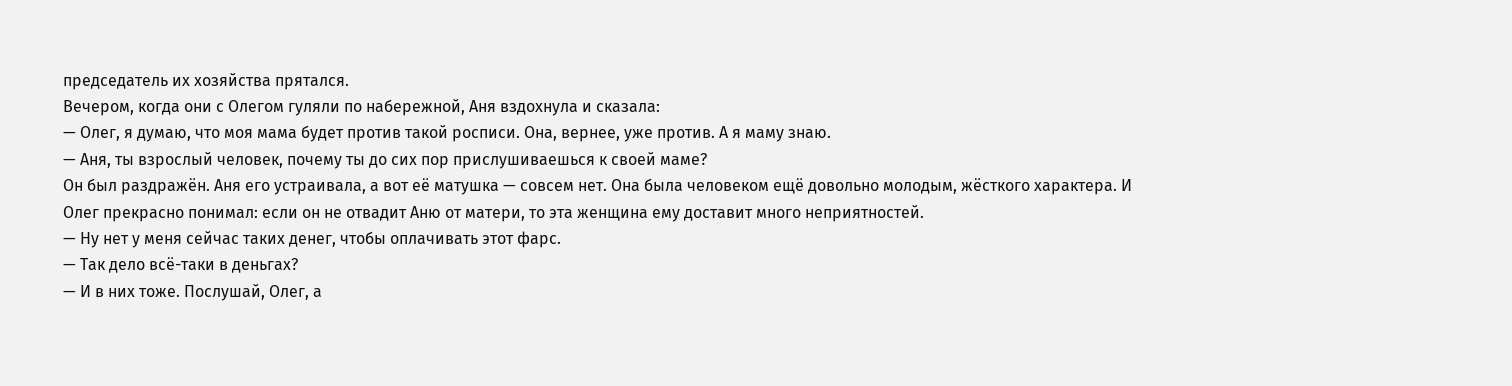председатель их хозяйства прятался.
Вечером, когда они с Олегом гуляли по набережной, Аня вздохнула и сказала:
— Олег, я думаю, что моя мама будет против такой росписи. Она, вернее, уже против. А я маму знаю.
— Аня, ты взрослый человек, почему ты до сих пор прислушиваешься к своей маме?
Он был раздражён. Аня его устраивала, а вот её матушка — совсем нет. Она была человеком ещё довольно молодым, жёсткого характера. И Олег прекрасно понимал: если он не отвадит Аню от матери, то эта женщина ему доставит много неприятностей.
— Ну нет у меня сейчас таких денег, чтобы оплачивать этот фарс.
— Так дело всё-таки в деньгах?
— И в них тоже. Послушай, Олег, а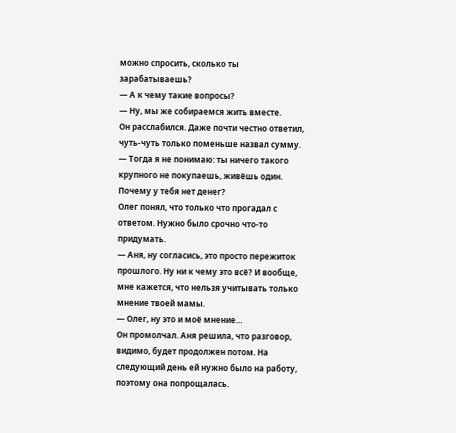можно спросить, сколько ты зарабатываешь?
— А к чему такие вопросы?
— Ну, мы же собираемся жить вместе.
Он расслабился. Даже почти честно ответил, чуть-чуть только поменьше назвал сумму.
— Тогда я не понимаю: ты ничего такого крупного не покупаешь, живёшь один. Почему у тебя нет денег?
Олег понял, что только что прогадал с ответом. Нужно было срочно что-то придумать.
— Аня, ну согласись, это просто пережиток прошлого. Ну ни к чему это всё? И вообще, мне кажется, что нельзя учитывать только мнение твоей мамы.
— Олег, ну это и моё мнение…
Он промолчал. Аня решила, что разговор, видимо, будет продолжен потом. На следующий день ей нужно было на работу, поэтому она попрощалась.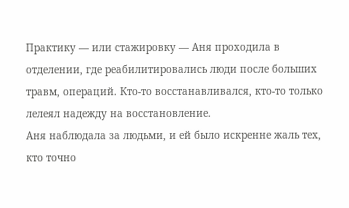Практику — или стажировку — Аня проходила в отделении, где реабилитировались люди после больших травм, операций. Кто-то восстанавливался, кто-то только лелеял надежду на восстановление.
Аня наблюдала за людьми, и ей было искренне жаль тех, кто точно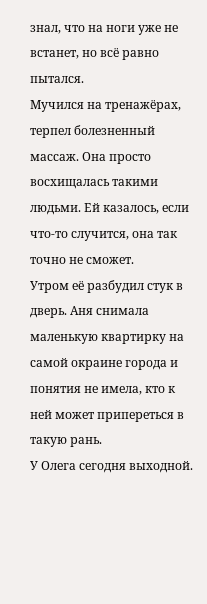знал, что на ноги уже не встанет, но всё равно пытался.
Мучился на тренажёрах, терпел болезненный массаж. Она просто восхищалась такими людьми. Ей казалось, если что-то случится, она так точно не сможет.
Утром её разбудил стук в дверь. Аня снимала маленькую квартирку на самой окраине города и понятия не имела, кто к ней может припереться в такую рань.
У Олега сегодня выходной.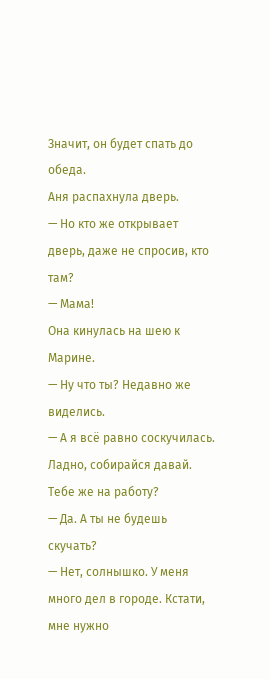Значит, он будет спать до обеда.
Аня распахнула дверь.
— Но кто же открывает дверь, даже не спросив, кто там?
— Мама!
Она кинулась на шею к Марине.
— Ну что ты? Недавно же виделись.
— А я всё равно соскучилась. Ладно, собирайся давай. Тебе же на работу?
— Да. А ты не будешь скучать?
— Нет, солнышко. У меня много дел в городе. Кстати, мне нужно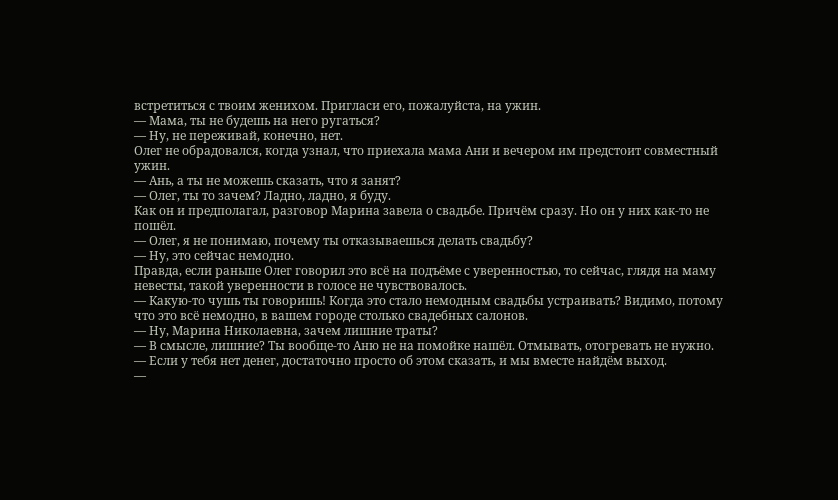встретиться с твоим женихом. Пригласи его, пожалуйста, на ужин.
— Мама, ты не будешь на него ругаться?
— Ну, не переживай, конечно, нет.
Олег не обрадовался, когда узнал, что приехала мама Ани и вечером им предстоит совместный ужин.
— Ань, а ты не можешь сказать, что я занят?
— Олег, ты то зачем? Ладно, ладно, я буду.
Как он и предполагал, разговор Марина завела о свадьбе. Причём сразу. Но он у них как-то не пошёл.
— Олег, я не понимаю, почему ты отказываешься делать свадьбу?
— Ну, это сейчас немодно.
Правда, если раньше Олег говорил это всё на подъёме с уверенностью, то сейчас, глядя на маму невесты, такой уверенности в голосе не чувствовалось.
— Какую-то чушь ты говоришь! Когда это стало немодным свадьбы устраивать? Видимо, потому что это всё немодно, в вашем городе столько свадебных салонов.
— Ну, Марина Николаевна, зачем лишние траты?
— В смысле, лишние? Ты вообще-то Аню не на помойке нашёл. Отмывать, отогревать не нужно.
— Если у тебя нет денег, достаточно просто об этом сказать, и мы вместе найдём выход.
—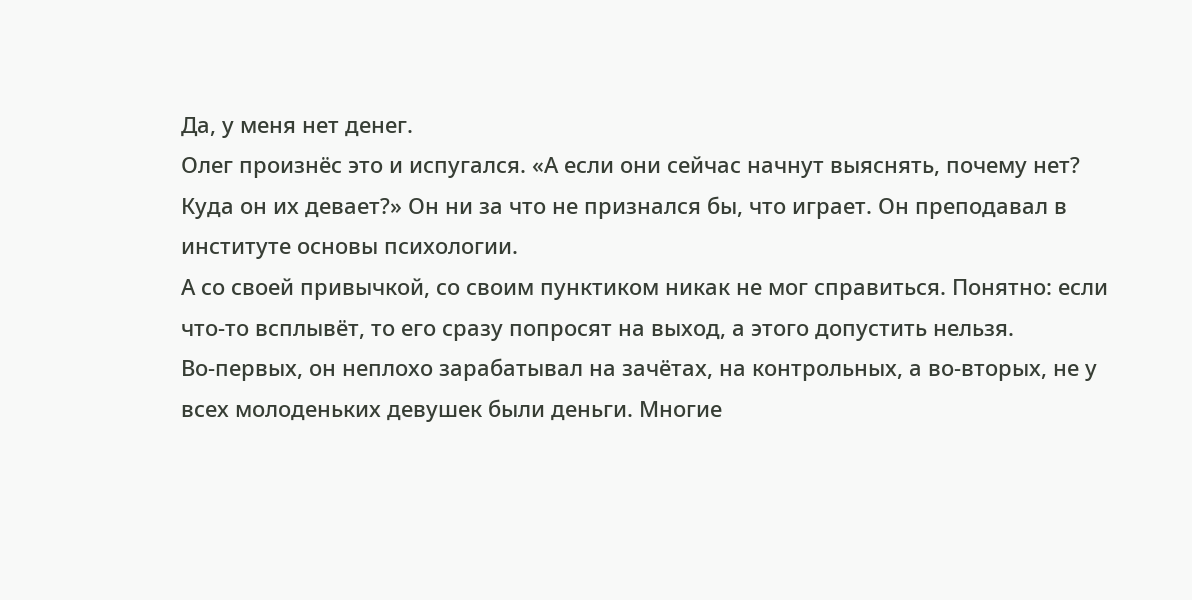Да, у меня нет денег.
Олег произнёс это и испугался. «А если они сейчас начнут выяснять, почему нет? Куда он их девает?» Он ни за что не признался бы, что играет. Он преподавал в институте основы психологии.
А со своей привычкой, со своим пунктиком никак не мог справиться. Понятно: если что-то всплывёт, то его сразу попросят на выход, а этого допустить нельзя.
Во-первых, он неплохо зарабатывал на зачётах, на контрольных, а во-вторых, не у всех молоденьких девушек были деньги. Многие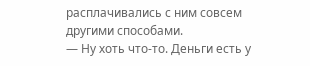расплачивались с ним совсем другими способами.
— Ну хоть что-то. Деньги есть у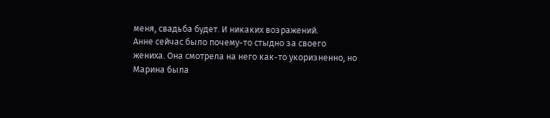меня, свадьба будет. И никаких возражений.
Анне сейчас было почему-то стыдно за своего жениха. Она смотрела на него как-то укоризненно, но Марина была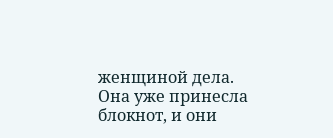женщиной дела.
Она уже принесла блокнот, и они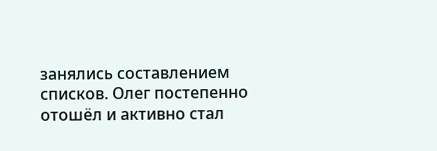занялись составлением списков. Олег постепенно отошёл и активно стал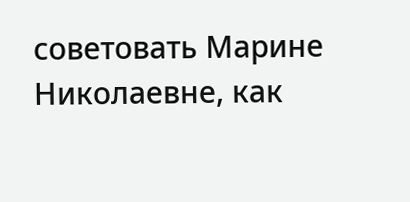советовать Марине Николаевне, как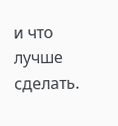и что лучше сделать.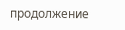продолжение